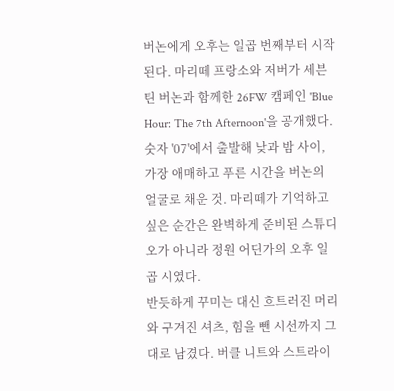버논에게 오후는 일곱 번째부터 시작된다. 마리떼 프랑소와 저버가 세븐틴 버논과 함께한 26FW 캠페인 'Blue Hour: The 7th Afternoon'을 공개했다. 숫자 '07'에서 출발해 낮과 밤 사이, 가장 애매하고 푸른 시간을 버논의 얼굴로 채운 것. 마리떼가 기억하고 싶은 순간은 완벽하게 준비된 스튜디오가 아니라 정원 어딘가의 오후 일곱 시였다.
반듯하게 꾸미는 대신 흐트러진 머리와 구겨진 셔츠, 힘을 뺀 시선까지 그대로 남겼다. 버클 니트와 스트라이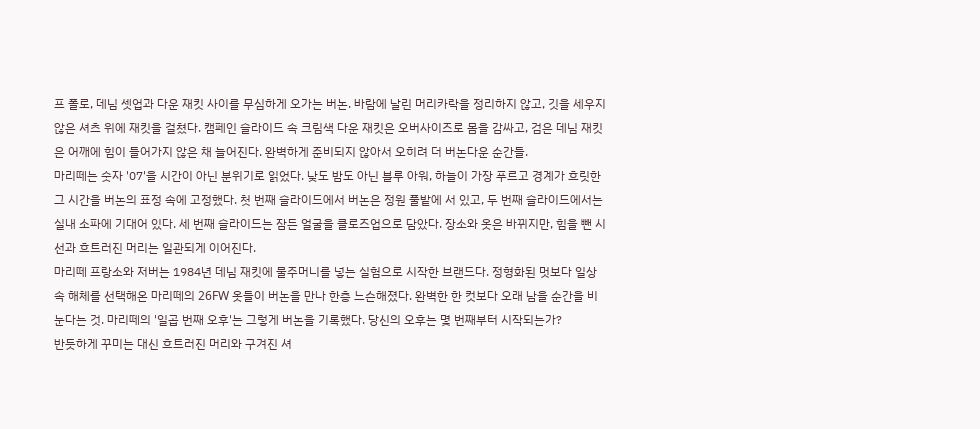프 폴로, 데님 셋업과 다운 재킷 사이를 무심하게 오가는 버논. 바람에 날린 머리카락을 정리하지 않고, 깃을 세우지 않은 셔츠 위에 재킷을 걸쳤다. 캠페인 슬라이드 속 크림색 다운 재킷은 오버사이즈로 몸을 감싸고, 검은 데님 재킷은 어깨에 힘이 들어가지 않은 채 늘어진다. 완벽하게 준비되지 않아서 오히려 더 버논다운 순간들.
마리떼는 숫자 '07'을 시간이 아닌 분위기로 읽었다. 낮도 밤도 아닌 블루 아워, 하늘이 가장 푸르고 경계가 흐릿한 그 시간을 버논의 표정 속에 고정했다. 첫 번째 슬라이드에서 버논은 정원 풀밭에 서 있고, 두 번째 슬라이드에서는 실내 소파에 기대어 있다. 세 번째 슬라이드는 잠든 얼굴을 클로즈업으로 담았다. 장소와 옷은 바뀌지만, 힘을 뺀 시선과 흐트러진 머리는 일관되게 이어진다.
마리떼 프랑소와 저버는 1984년 데님 재킷에 물주머니를 넣는 실험으로 시작한 브랜드다. 정형화된 멋보다 일상 속 해체를 선택해온 마리떼의 26FW 옷들이 버논을 만나 한층 느슨해졌다. 완벽한 한 컷보다 오래 남을 순간을 비눈다는 것. 마리떼의 '일곱 번째 오후'는 그렇게 버논을 기록했다. 당신의 오후는 몇 번째부터 시작되는가?
반듯하게 꾸미는 대신 흐트러진 머리와 구겨진 셔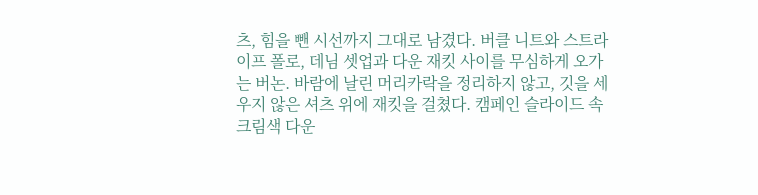츠, 힘을 뺀 시선까지 그대로 남겼다. 버클 니트와 스트라이프 폴로, 데님 셋업과 다운 재킷 사이를 무심하게 오가는 버논. 바람에 날린 머리카락을 정리하지 않고, 깃을 세우지 않은 셔츠 위에 재킷을 걸쳤다. 캠페인 슬라이드 속 크림색 다운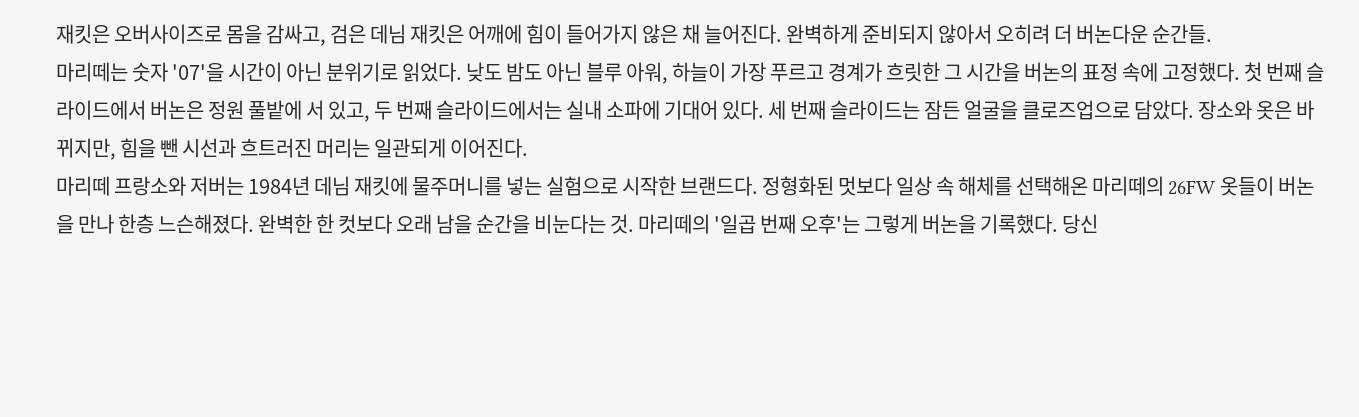재킷은 오버사이즈로 몸을 감싸고, 검은 데님 재킷은 어깨에 힘이 들어가지 않은 채 늘어진다. 완벽하게 준비되지 않아서 오히려 더 버논다운 순간들.
마리떼는 숫자 '07'을 시간이 아닌 분위기로 읽었다. 낮도 밤도 아닌 블루 아워, 하늘이 가장 푸르고 경계가 흐릿한 그 시간을 버논의 표정 속에 고정했다. 첫 번째 슬라이드에서 버논은 정원 풀밭에 서 있고, 두 번째 슬라이드에서는 실내 소파에 기대어 있다. 세 번째 슬라이드는 잠든 얼굴을 클로즈업으로 담았다. 장소와 옷은 바뀌지만, 힘을 뺀 시선과 흐트러진 머리는 일관되게 이어진다.
마리떼 프랑소와 저버는 1984년 데님 재킷에 물주머니를 넣는 실험으로 시작한 브랜드다. 정형화된 멋보다 일상 속 해체를 선택해온 마리떼의 26FW 옷들이 버논을 만나 한층 느슨해졌다. 완벽한 한 컷보다 오래 남을 순간을 비눈다는 것. 마리떼의 '일곱 번째 오후'는 그렇게 버논을 기록했다. 당신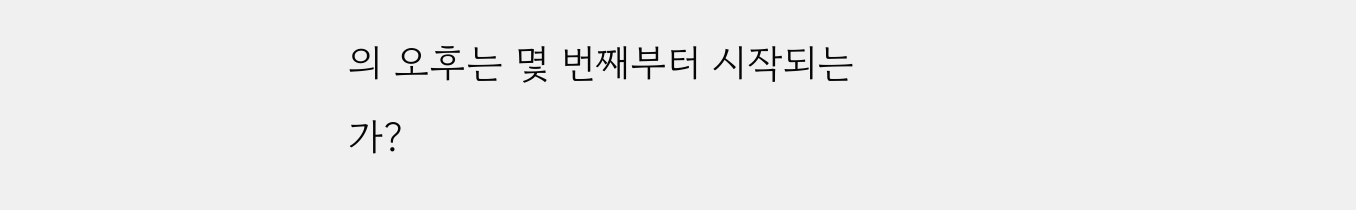의 오후는 몇 번째부터 시작되는가?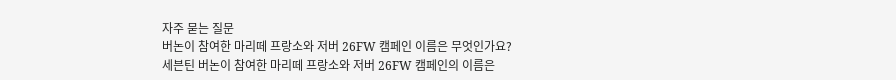자주 묻는 질문
버논이 참여한 마리떼 프랑소와 저버 26FW 캠페인 이름은 무엇인가요?
세븐틴 버논이 참여한 마리떼 프랑소와 저버 26FW 캠페인의 이름은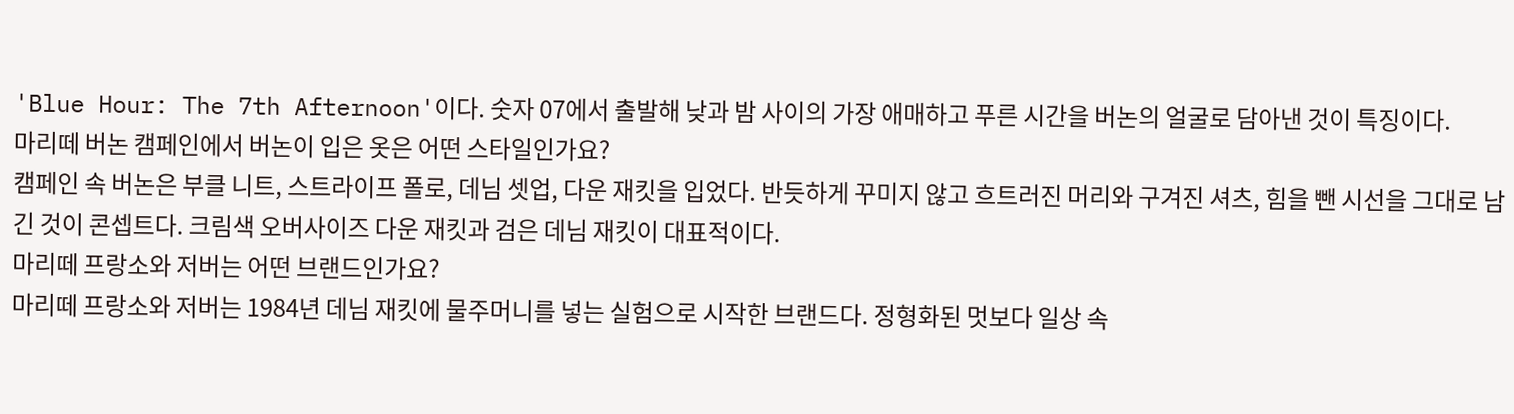'Blue Hour: The 7th Afternoon'이다. 숫자 07에서 출발해 낮과 밤 사이의 가장 애매하고 푸른 시간을 버논의 얼굴로 담아낸 것이 특징이다.
마리떼 버논 캠페인에서 버논이 입은 옷은 어떤 스타일인가요?
캠페인 속 버논은 부클 니트, 스트라이프 폴로, 데님 셋업, 다운 재킷을 입었다. 반듯하게 꾸미지 않고 흐트러진 머리와 구겨진 셔츠, 힘을 뺀 시선을 그대로 남긴 것이 콘셉트다. 크림색 오버사이즈 다운 재킷과 검은 데님 재킷이 대표적이다.
마리떼 프랑소와 저버는 어떤 브랜드인가요?
마리떼 프랑소와 저버는 1984년 데님 재킷에 물주머니를 넣는 실험으로 시작한 브랜드다. 정형화된 멋보다 일상 속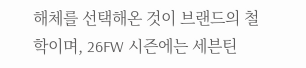해체를 선택해온 것이 브랜드의 철학이며, 26FW 시즌에는 세븐틴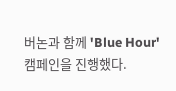버논과 함께 'Blue Hour' 캠페인을 진행했다.